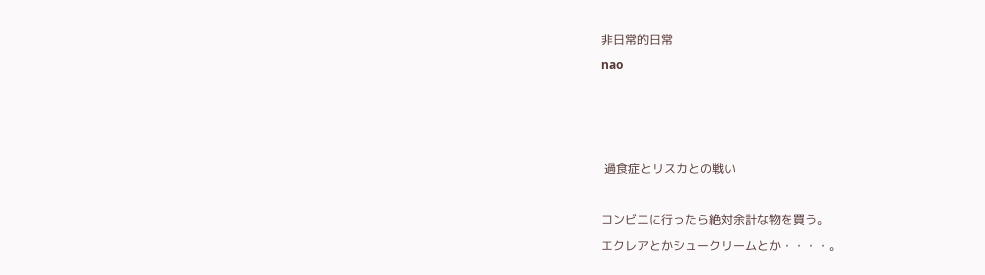非日常的日常
nao



 過食症とリスカとの戦い

コンビニに行ったら絶対余計な物を買う。
エクレアとかシュークリームとか・・・・。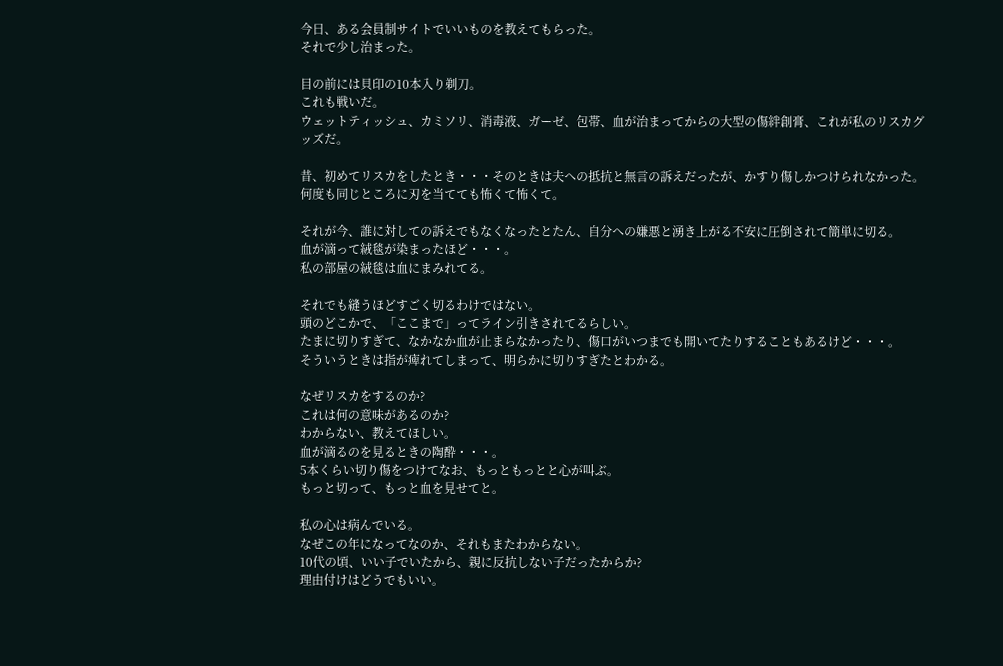今日、ある会員制サイトでいいものを教えてもらった。
それで少し治まった。

目の前には貝印の10本入り剃刀。
これも戦いだ。
ウェットティッシュ、カミソリ、消毒液、ガーゼ、包帯、血が治まってからの大型の傷絆創膏、これが私のリスカグッズだ。

昔、初めてリスカをしたとき・・・そのときは夫への抵抗と無言の訴えだったが、かすり傷しかつけられなかった。
何度も同じところに刃を当てても怖くて怖くて。

それが今、誰に対しての訴えでもなくなったとたん、自分への嫌悪と湧き上がる不安に圧倒されて簡単に切る。
血が滴って絨毯が染まったほど・・・。
私の部屋の絨毯は血にまみれてる。

それでも縫うほどすごく切るわけではない。
頭のどこかで、「ここまで」ってライン引きされてるらしい。
たまに切りすぎて、なかなか血が止まらなかったり、傷口がいつまでも開いてたりすることもあるけど・・・。
そういうときは指が痺れてしまって、明らかに切りすぎたとわかる。

なぜリスカをするのか?
これは何の意味があるのか?
わからない、教えてほしい。
血が滴るのを見るときの陶酔・・・。
5本くらい切り傷をつけてなお、もっともっとと心が叫ぶ。
もっと切って、もっと血を見せてと。

私の心は病んでいる。
なぜこの年になってなのか、それもまたわからない。
10代の頃、いい子でいたから、親に反抗しない子だったからか?
理由付けはどうでもいい。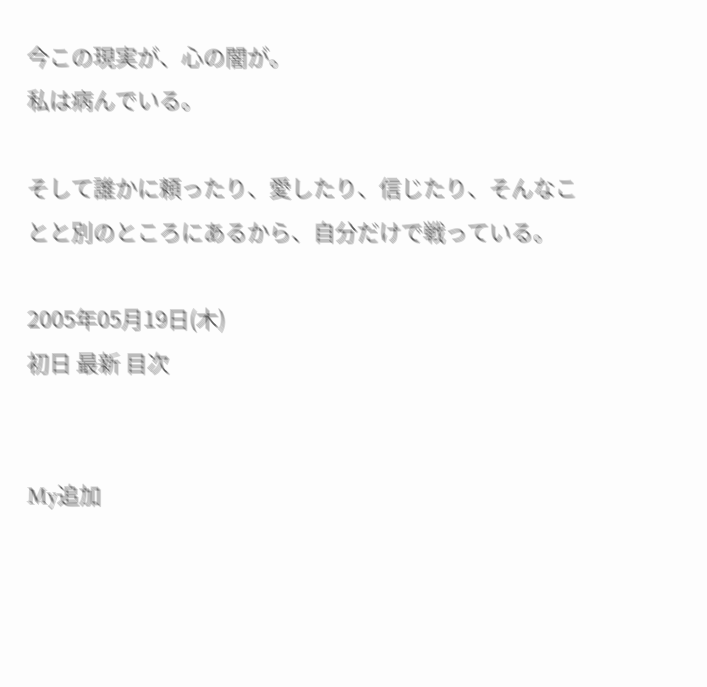今この現実が、心の闇が。
私は病んでいる。

そして誰かに頼ったり、愛したり、信じたり、そんなことと別のところにあるから、自分だけで戦っている。

2005年05月19日(木)
初日 最新 目次


My追加